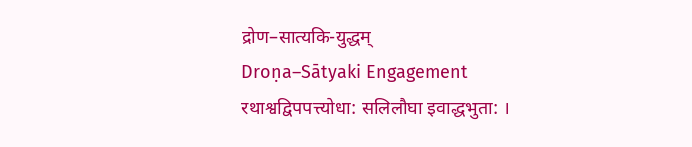द्रोण–सात्यकि-युद्धम्
Droṇa–Sātyaki Engagement
रथाश्वद्विपपत्त्योधा: सलिलौघा इवाद्धभुता: ।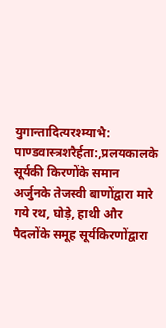युगान्तादित्यरश्म्याभै: पाण्डवास्त्रशरैर्हता:,प्रलयकालके सूर्यकी किरणोंके समान अर्जुनके तेजस्वी बाणोंद्वारा मारे गये रथ, घोड़े, हाथी और पैदलोंके समूह सूर्यकिरणोंद्वारा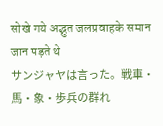सोखे गये अद्भुत जलप्रवाहके समान जान पड़ते थे
サンジャヤは言った。戦車・馬・象・歩兵の群れ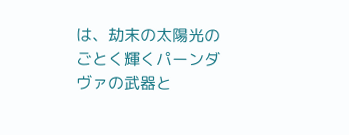は、劫末の太陽光のごとく輝くパーンダヴァの武器と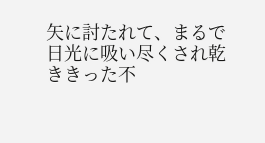矢に討たれて、まるで日光に吸い尽くされ乾ききった不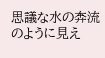思議な水の奔流のように見え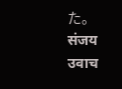た。
संजय उवाच